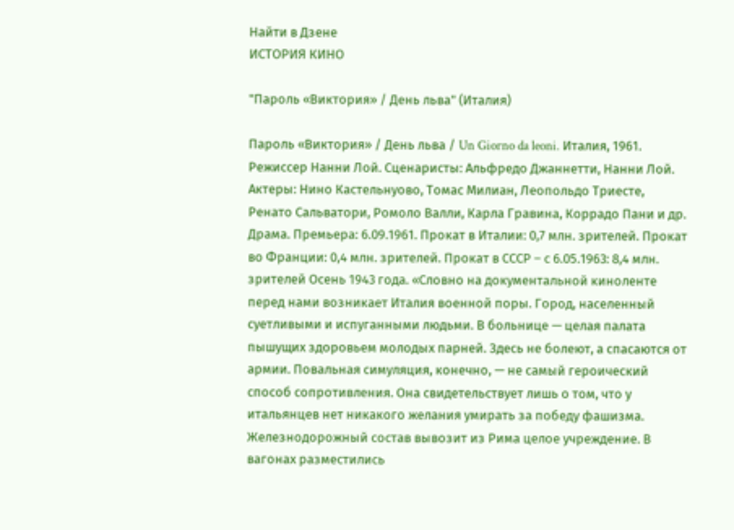Найти в Дзене
ИСТОРИЯ КИНО

"Пароль «Виктория» / День льва" (Италия)

Пароль «Виктория» / День льва / Un Giorno da leoni. Италия, 1961. Режиссер Нанни Лой. Сценаристы: Альфредо Джаннетти, Нанни Лой. Актеры: Нино Кастельнуово, Томас Милиан, Леопольдо Триесте, Ренато Сальватори, Ромоло Валли, Карла Гравина, Коррадо Пани и др. Драма. Премьера: 6.09.1961. Прокат в Италии: 0,7 млн. зрителей. Прокат во Франции: 0,4 млн. зрителей. Прокат в СССР – с 6.05.1963: 8,4 млн. зрителей Осень 1943 года. «Словно на документальной киноленте перед нами возникает Италия военной поры. Город, населенный суетливыми и испуганными людьми. В больнице — целая палата пышущих здоровьем молодых парней. Здесь не болеют, а спасаются от армии. Повальная симуляция, конечно, — не самый героический способ сопротивления. Она свидетельствует лишь о том, что у итальянцев нет никакого желания умирать за победу фашизма. Железнодорожный состав вывозит из Рима целое учреждение. В вагонах разместились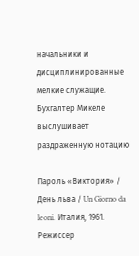начальники и дисциплинированные мелкие служащие. Бухгалтер Микеле выслушивает раздраженную нотацию

Пароль «Виктория» / День льва / Un Giorno da leoni. Италия, 1961. Режиссер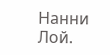Нанни Лой.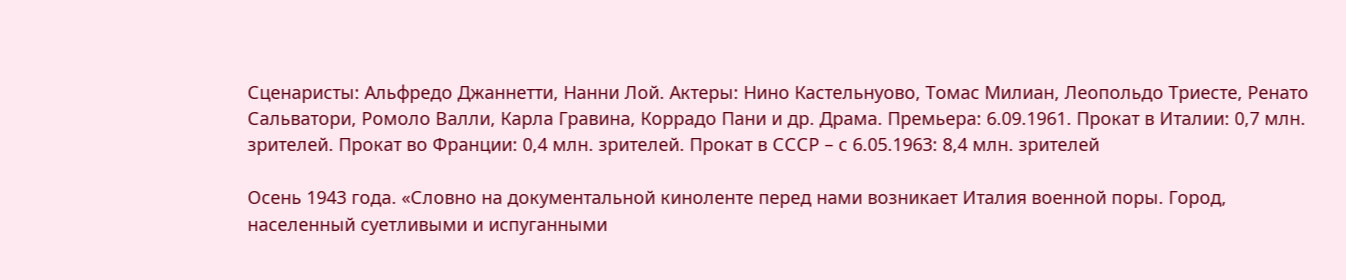Сценаристы: Альфредо Джаннетти, Нанни Лой. Актеры: Нино Кастельнуово, Томас Милиан, Леопольдо Триесте, Ренато Сальватори, Ромоло Валли, Карла Гравина, Коррадо Пани и др. Драма. Премьера: 6.09.1961. Прокат в Италии: 0,7 млн. зрителей. Прокат во Франции: 0,4 млн. зрителей. Прокат в СССР – с 6.05.1963: 8,4 млн. зрителей

Осень 1943 года. «Словно на документальной киноленте перед нами возникает Италия военной поры. Город, населенный суетливыми и испуганными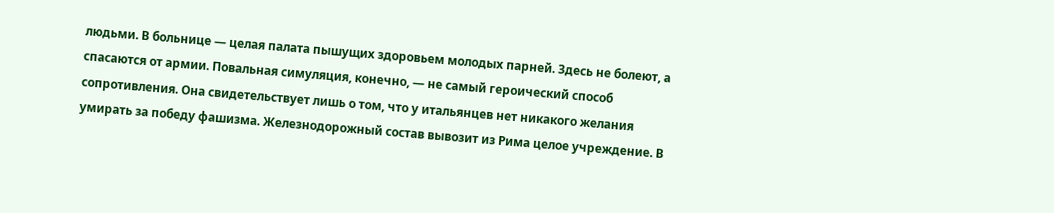людьми. В больнице — целая палата пышущих здоровьем молодых парней. Здесь не болеют, а спасаются от армии. Повальная симуляция, конечно, — не самый героический способ сопротивления. Она свидетельствует лишь о том, что у итальянцев нет никакого желания умирать за победу фашизма. Железнодорожный состав вывозит из Рима целое учреждение. В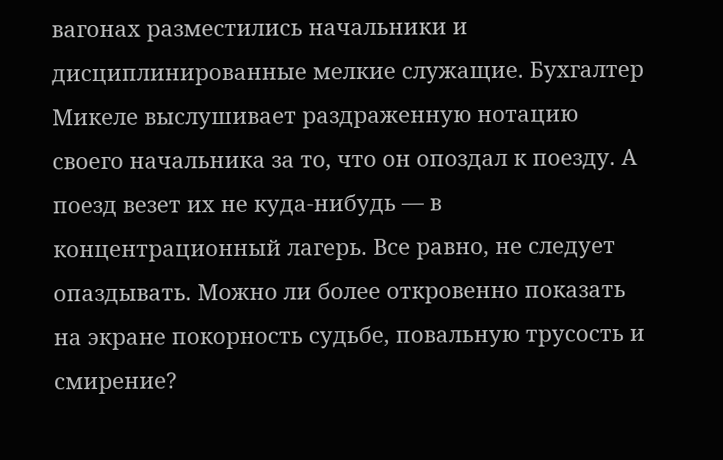вагонах разместились начальники и дисциплинированные мелкие служащие. Бухгалтер Микеле выслушивает раздраженную нотацию своего начальника за то, что он опоздал к поезду. А поезд везет их не куда-нибудь — в концентрационный лагерь. Все равно, не следует опаздывать. Можно ли более откровенно показать на экране покорность судьбе, повальную трусость и смирение?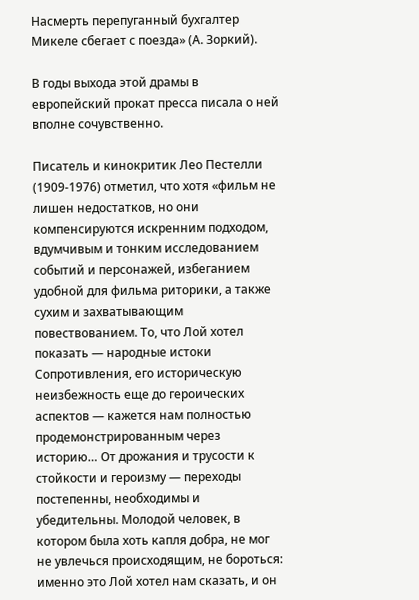Насмерть перепуганный бухгалтер Микеле сбегает с поезда» (А. Зоркий).

В годы выхода этой драмы в европейский прокат пресса писала о ней вполне сочувственно.

Писатель и кинокритик Лео Пестелли (1909-1976) отметил, что хотя «фильм не лишен недостатков, но они компенсируются искренним подходом, вдумчивым и тонким исследованием событий и персонажей, избеганием удобной для фильма риторики, а также сухим и захватывающим повествованием. То, что Лой хотел показать — народные истоки Сопротивления, его историческую неизбежность еще до героических аспектов — кажется нам полностью продемонстрированным через историю… От дрожания и трусости к стойкости и героизму — переходы постепенны, необходимы и убедительны. Молодой человек, в котором была хоть капля добра, не мог не увлечься происходящим, не бороться: именно это Лой хотел нам сказать, и он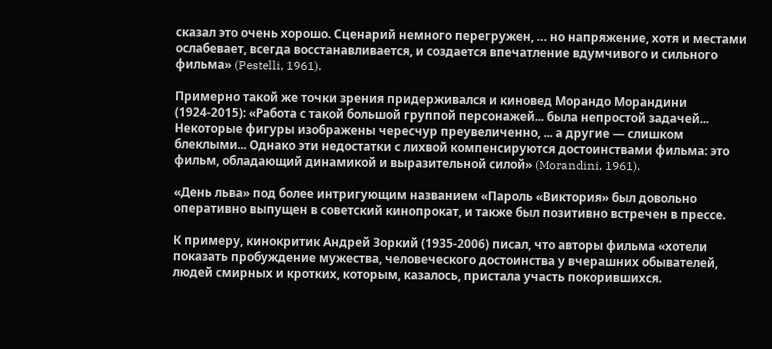сказал это очень хорошо. Сценарий немного перегружен, … но напряжение, хотя и местами ослабевает, всегда восстанавливается, и создается впечатление вдумчивого и сильного фильма» (Pestelli, 1961).

Примерно такой же точки зрения придерживался и киновед Морандо Морандини (1924-2015): «Работа с такой большой группой персонажей... была непростой задачей... Некоторые фигуры изображены чересчур преувеличенно, ... а другие — слишком блеклыми... Однако эти недостатки с лихвой компенсируются достоинствами фильма: это фильм, обладающий динамикой и выразительной силой» (Morandini, 1961).

«День льва» под более интригующим названием «Пароль «Виктория» был довольно оперативно выпущен в советский кинопрокат, и также был позитивно встречен в прессе.

К примеру, кинокритик Андрей Зоркий (1935-2006) писал, что авторы фильма «хотели показать пробуждение мужества, человеческого достоинства у вчерашних обывателей, людей смирных и кротких, которым, казалось, пристала участь покорившихся.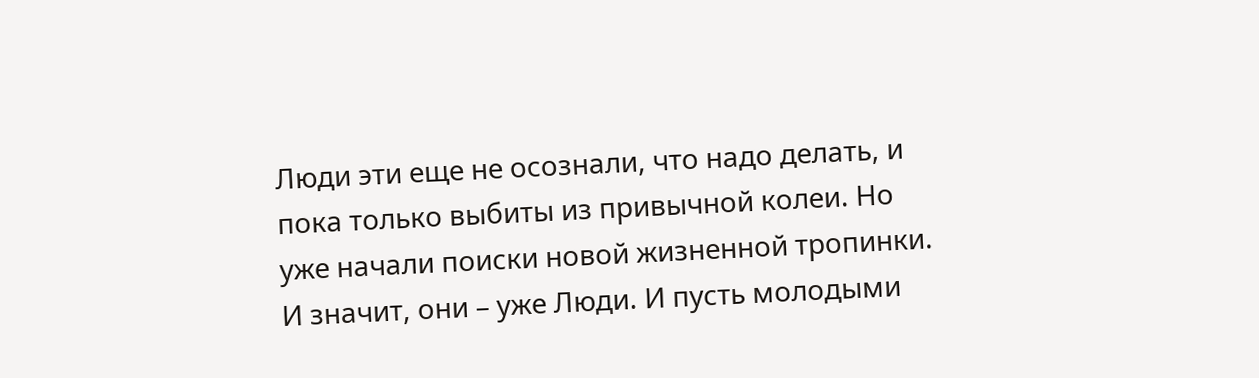Люди эти еще не осознали, что надо делать, и пока только выбиты из привычной колеи. Но уже начали поиски новой жизненной тропинки. И значит, они – уже Люди. И пусть молодыми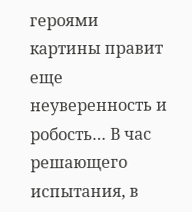героями картины правит еще неуверенность и робость… В час решающего испытания, в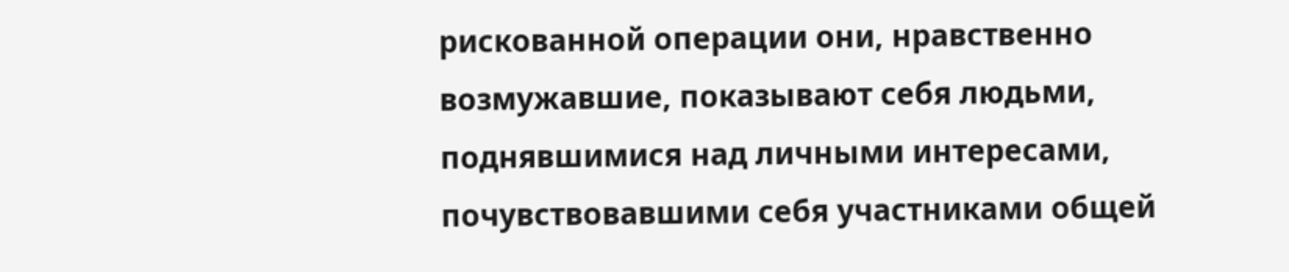рискованной операции они, нравственно возмужавшие, показывают себя людьми, поднявшимися над личными интересами, почувствовавшими себя участниками общей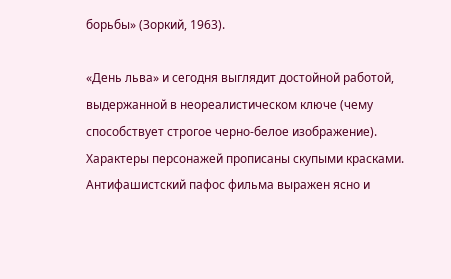борьбы» (Зоркий, 1963).

«День льва» и сегодня выглядит достойной работой, выдержанной в неореалистическом ключе (чему способствует строгое черно-белое изображение). Характеры персонажей прописаны скупыми красками. Антифашистский пафос фильма выражен ясно и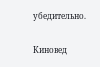убедительно.

Киновед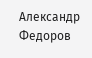Александр Федоров